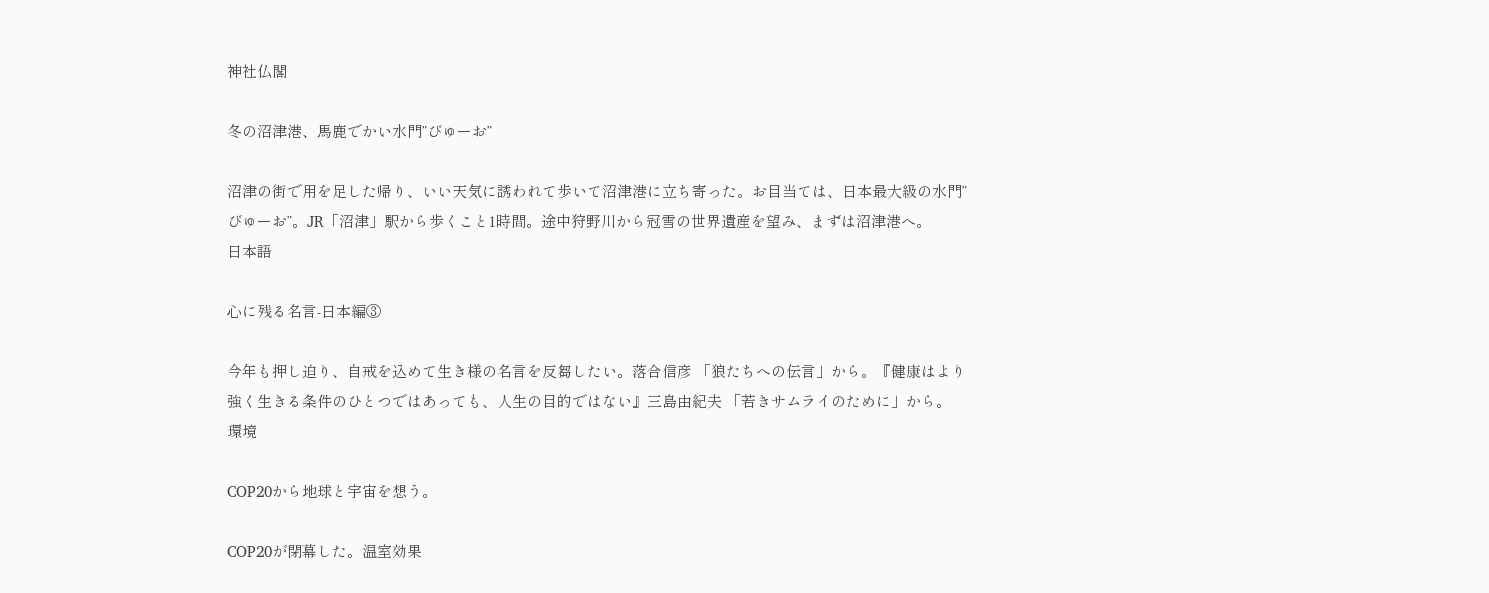神社仏閣

冬の沼津港、馬鹿でかい水門”びゅーお”

沼津の街で用を足した帰り、いい天気に誘われて歩いて沼津港に立ち寄った。お目当ては、日本最大級の水門”びゅーお”。JR「沼津」駅から歩くこと1時間。途中狩野川から冠雪の世界遺産を望み、まずは沼津港へ。
日本語

心に残る名言-日本編③

今年も押し迫り、自戒を込めて生き様の名言を反芻したい。落合信彦 「狼たちへの伝言」から。『健康はより強く生きる条件のひとつではあっても、人生の目的ではない』三島由紀夫 「若きサムライのために」から。
環境

COP20から地球と宇宙を想う。

COP20が閉幕した。温室効果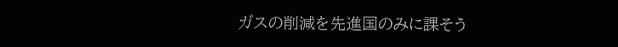ガスの削減を先進国のみに課そう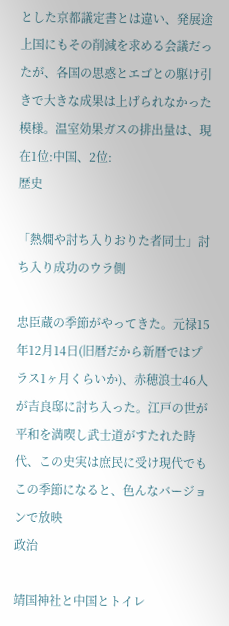とした京都議定書とは違い、発展途上国にもその削減を求める会議だったが、各国の思惑とエゴとの駆け引きで大きな成果は上げられなかった模様。温室効果ガスの排出量は、現在1位:中国、2位:
歴史

「熱燗や討ち入りおりた者同士」討ち入り成功のウラ側

忠臣蔵の季節がやってきた。元禄15年12月14日(旧暦だから新暦ではプラス1ヶ月くらいか)、赤穂浪士46人が吉良邸に討ち入った。江戸の世が平和を満喫し武士道がすたれた時代、この史実は庶民に受け現代でもこの季節になると、色んなバージョンで放映
政治

靖国神社と中国とトイレ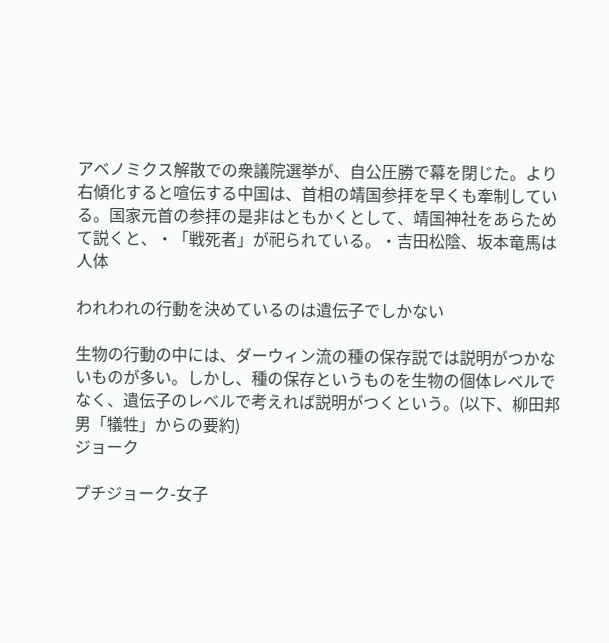アベノミクス解散での衆議院選挙が、自公圧勝で幕を閉じた。より右傾化すると喧伝する中国は、首相の靖国参拝を早くも牽制している。国家元首の参拝の是非はともかくとして、靖国神社をあらためて説くと、・「戦死者」が祀られている。・吉田松陰、坂本竜馬は
人体

われわれの行動を決めているのは遺伝子でしかない

生物の行動の中には、ダーウィン流の種の保存説では説明がつかないものが多い。しかし、種の保存というものを生物の個体レベルでなく、遺伝子のレベルで考えれば説明がつくという。(以下、柳田邦男「犠牲」からの要約)
ジョーク

プチジョーク-女子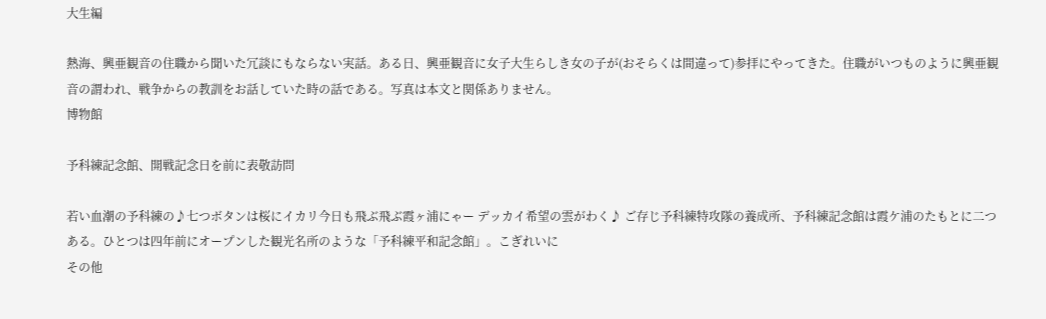大生編

熱海、興亜観音の住職から聞いた冗談にもならない実話。ある日、興亜観音に女子大生らしき女の子が(おそらくは間違って)参拝にやってきた。住職がいつものように興亜観音の謂われ、戦争からの教訓をお話していた時の話である。写真は本文と関係ありません。
博物館

予科練記念館、開戦記念日を前に表敬訪問

若い血潮の予科練の♪七つボタンは桜にイカリ今日も飛ぶ飛ぶ霞ヶ浦にゃー デッカイ希望の雲がわく♪ ご存じ予科練特攻隊の養成所、予科練記念館は霞ケ浦のたもとに二つある。ひとつは四年前にオープンした観光名所のような「予科練平和記念館」。こぎれいに
その他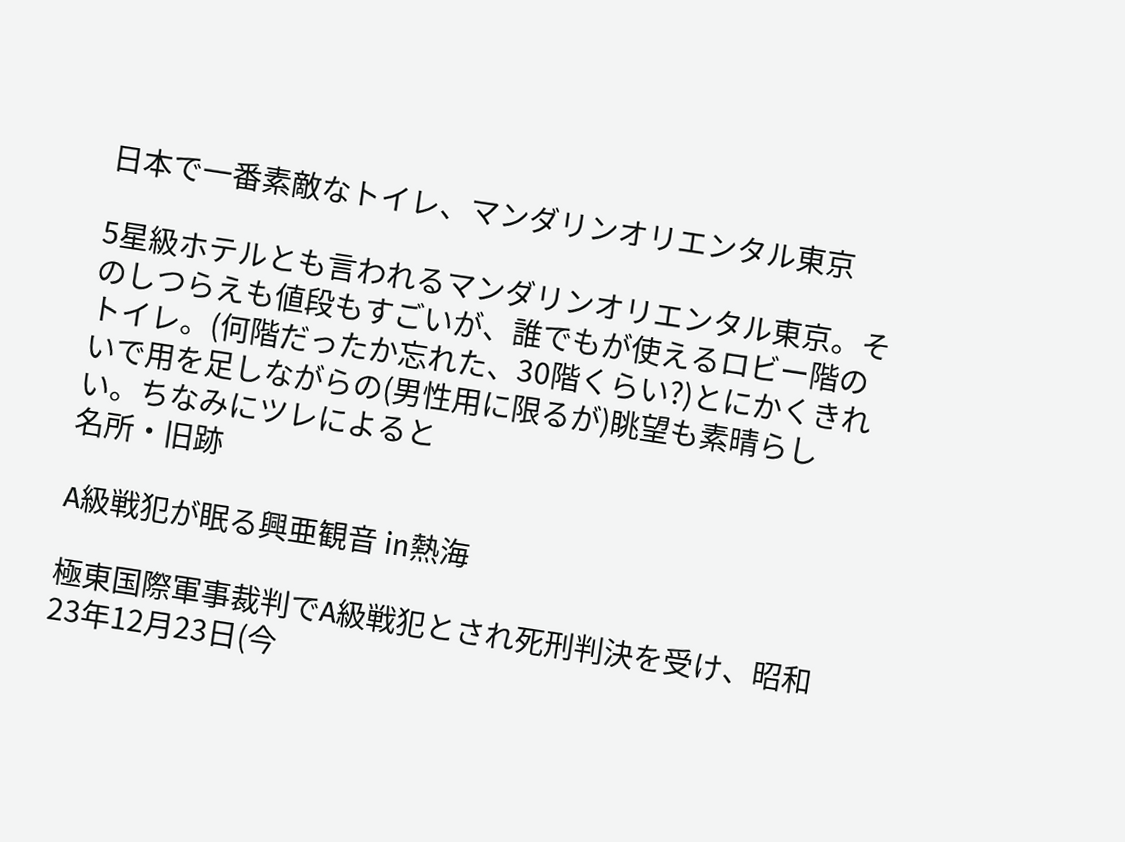日本で一番素敵なトイレ、マンダリンオリエンタル東京

5星級ホテルとも言われるマンダリンオリエンタル東京。そのしつらえも値段もすごいが、誰でもが使えるロビー階のトイレ。(何階だったか忘れた、30階くらい?)とにかくきれいで用を足しながらの(男性用に限るが)眺望も素晴らしい。ちなみにツレによると
名所・旧跡

A級戦犯が眠る興亜観音 in熱海

極東国際軍事裁判でA級戦犯とされ死刑判決を受け、昭和23年12月23日(今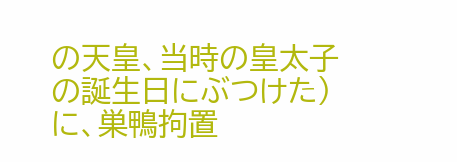の天皇、当時の皇太子の誕生日にぶつけた)に、巣鴨拘置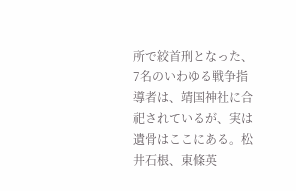所で絞首刑となった、7名のいわゆる戦争指導者は、靖国神社に合祀されているが、実は遺骨はここにある。松井石根、東條英